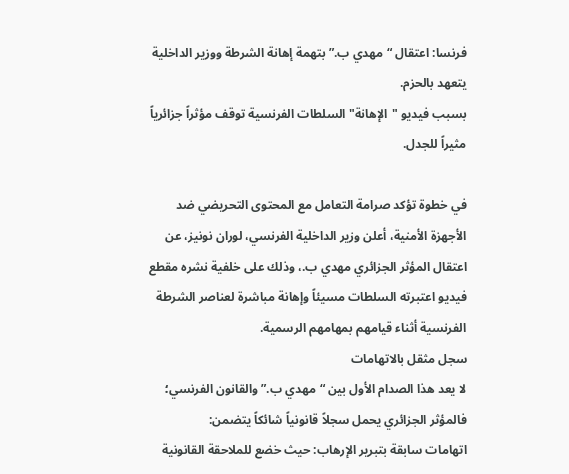فرنسا: اعتقال “مهدي ب.” بتهمة إهانة الشرطة ووزير الداخلية يتعهد بالحزم.
بسبب فيديو "الإهانة" السلطات الفرنسية توقف مؤثراً جزائرياً مثيراً للجدل.

في خطوة تؤكد صرامة التعامل مع المحتوى التحريضي ضد الأجهزة الأمنية، أعلن وزير الداخلية الفرنسي، لوران نونيز، عن اعتقال المؤثر الجزائري مهدي ب.، وذلك على خلفية نشره مقطع فيديو اعتبرته السلطات مسيئاً وإهانة مباشرة لعناصر الشرطة الفرنسية أثناء قيامهم بمهامهم الرسمية.
سجل مثقل بالاتهامات
لا يعد هذا الصدام الأول بين “مهدي ب.” والقانون الفرنسي؛ فالمؤثر الجزائري يحمل سجلاً قانونياً شائكاً يتضمن:
اتهامات سابقة بتبرير الإرهاب: حيث خضع للملاحقة القانونية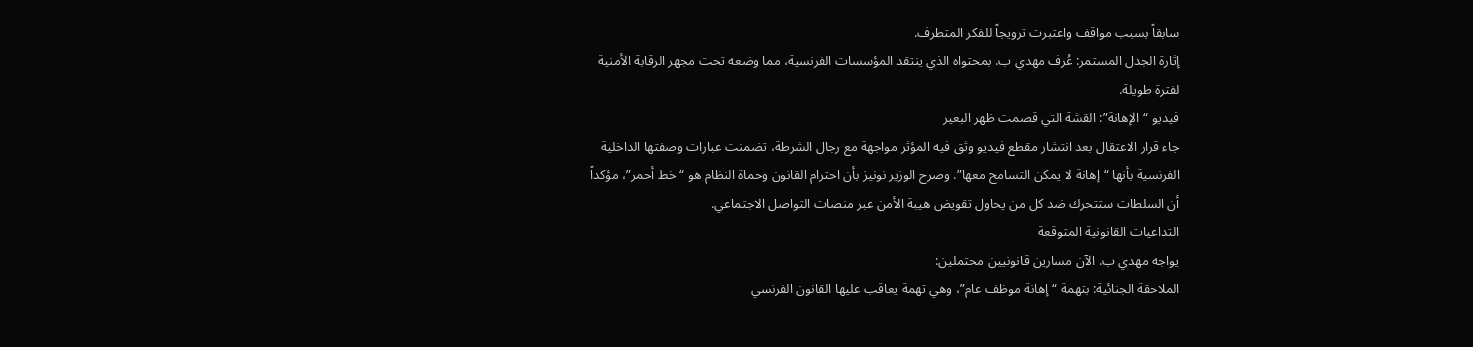سابقاً بسبب مواقف واعتبرت ترويجاً للفكر المتطرف.
إثارة الجدل المستمر: عُرف مهدي ب. بمحتواه الذي ينتقد المؤسسات الفرنسية، مما وضعه تحت مجهر الرقابة الأمنية لفترة طويلة.
فيديو “الإهانة”: القشة التي قصمت ظهر البعير
جاء قرار الاعتقال بعد انتشار مقطع فيديو وثق فيه المؤثر مواجهة مع رجال الشرطة، تضمنت عبارات وصفتها الداخلية الفرنسية بأنها “إهانة لا يمكن التسامح معها”. وصرح الوزير نونيز بأن احترام القانون وحماة النظام هو “خط أحمر”، مؤكداً أن السلطات ستتحرك ضد كل من يحاول تقويض هيبة الأمن عبر منصات التواصل الاجتماعي.
التداعيات القانونية المتوقعة
يواجه مهدي ب. الآن مسارين قانونيين محتملين:
الملاحقة الجنائية: بتهمة “إهانة موظف عام”، وهي تهمة يعاقب عليها القانون الفرنسي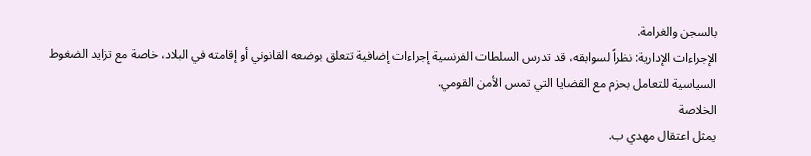بالسجن والغرامة.
الإجراءات الإدارية: نظراً لسوابقه، قد تدرس السلطات الفرنسية إجراءات إضافية تتعلق بوضعه القانوني أو إقامته في البلاد، خاصة مع تزايد الضغوط السياسية للتعامل بحزم مع القضايا التي تمس الأمن القومي.
الخلاصة
يمثل اعتقال مهدي ب.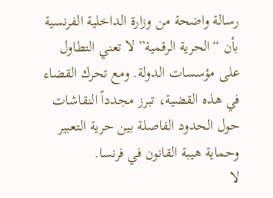رسالة واضحة من وزارة الداخلية الفرنسية بأن “الحرية الرقمية” لا تعني التطاول على مؤسسات الدولة. ومع تحرك القضاء في هذه القضية، تبرز مجدداً النقاشات حول الحدود الفاصلة بين حرية التعبير وحماية هيبة القانون في فرنسا.
لا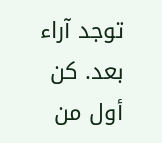توجد آراء بعد. كن أول من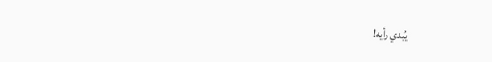يُبدي رأيه!